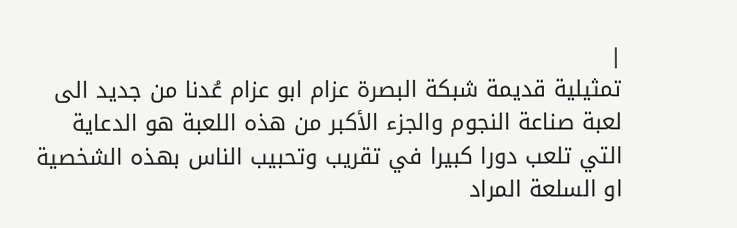|
تمثيلية قديمة شبكة البصرة عزام ابو عزام عُدنا من جديد الى لعبة صناعة النجوم والجزء الأكبر من هذه اللعبة هو الدعاية التي تلعب دورا كبيرا في تقريب وتحبيب الناس بهذه الشخصية او السلعة المراد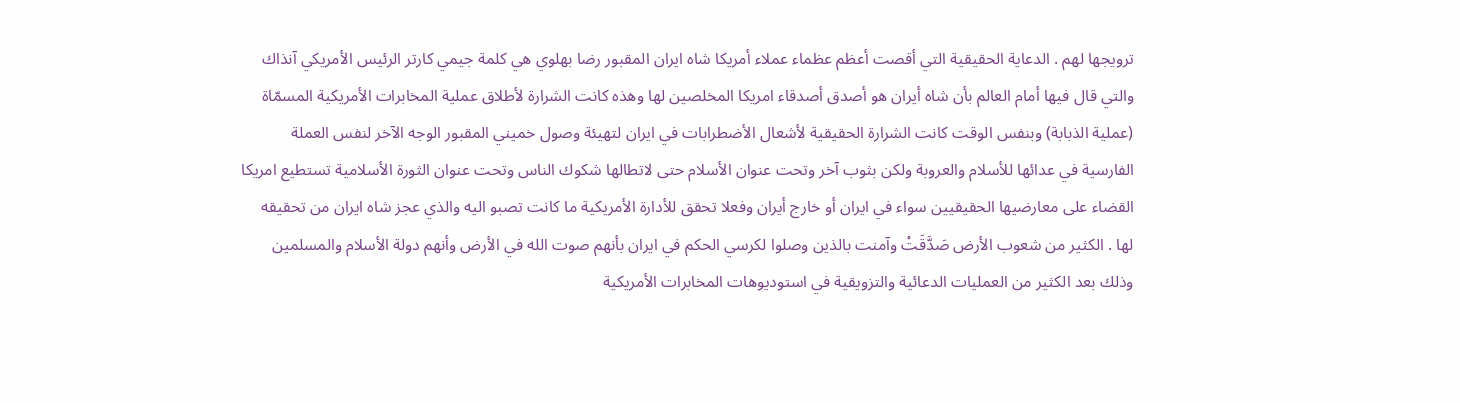ترويجها لهم . الدعاية الحقيقية التي أقصت أعظم عظماء عملاء أمريكا شاه ايران المقبور رضا بهلوي هي كلمة جيمي كارتر الرئيس الأمريكي آنذاك والتي قال فيها أمام العالم بأن شاه أيران هو أصدق أصدقاء امريكا المخلصين لها وهذه كانت الشرارة لأطلاق عملية المخابرات الأمريكية المسمّاة (عملية الذبابة) وبنفس الوقت كانت الشرارة الحقيقية لأشعال الأضطرابات في ايران لتهيئة وصول خميني المقبور الوجه الآخر لنفس العملة الفارسية في عدائها للأسلام والعروبة ولكن بثوب آخر وتحت عنوان الأسلام حتى لاتطالها شكوك الناس وتحت عنوان الثورة الأسلامية تستطيع امريكا القضاء على معارضيها الحقيقيين سواء في ايران أو خارج أيران وفعلا تحقق للأدارة الأمريكية ما كانت تصبو اليه والذي عجز شاه ايران من تحقيقه لها . الكثير من شعوب الأرض صَدَّقَتْ وآمنت بالذين وصلوا لكرسي الحكم في ايران بأنهم صوت الله في الأرض وأنهم دولة الأسلام والمسلمين وذلك بعد الكثير من العمليات الدعائية والتزويقية في استوديوهات المخابرات الأمريكية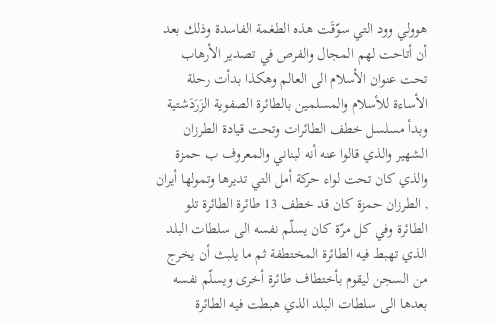هوولي وود التي سوّقَت هذه الطغمة الفاسدة وذلك بعد أن أتاحت لهم المجال والفرص في تصدير الأرهاب تحت عنوان الأسلام الى العالم وهكذا بدأت رحلة الأساءة للأسلام والمسلمين بالطائرة الصفوية الزَرَدَشتية وبدأ مسلسل خطف الطائرات وتحت قيادة الطرزان الشهير والذي قالوا عنه أنه لبناني والمعروف ب حمزة والذي كان تحت لواء حركة أمل التي تديرها وتمولها أيران , الطرزان حمزة كان قد خطف 13 طائرة الطائرة تلو الطائرة وفي كل مرّة كان يسلّم نفسه الى سلطات البلد الذي تهبط فيه الطائرة المختطفة ثم ما يلبث أن يخرج من السجن ليقوم بأختطاف طائرة أخرى ويسلّم نفسه بعدها الى سلطات البلد الذي هبطت فيه الطائرة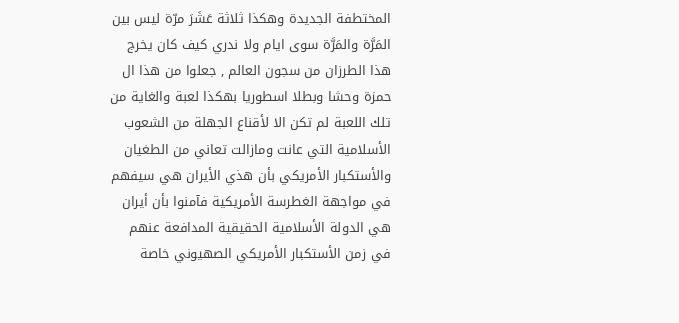المختطفة الجديدة وهكذا ثلاثة عَشَرَ مرّة ليس بين المَرَّة والمَرَّة سوى ايام ولا ندري كيف كان يخرج هذا الطرزان من سجون العالم , جعلوا من هذا ال حمزة وحشا وبطلا اسطوريا بهكذا لعبة والغاية من تلك اللعبة لم تكن الا لأقناع الجهلة من الشعوب الأسلامية التي عانت ومازالت تعاني من الطغيان والأستكبار الأمريكي بأن هذي الأيران هي سيفهم في مواجهة الغطرسة الأمريكية فآمنوا بأن أيران هي الدولة الأسلامية الحقيقية المدافعة عنهم في زمن الأستكبار الأمريكي الصهيوني خاصة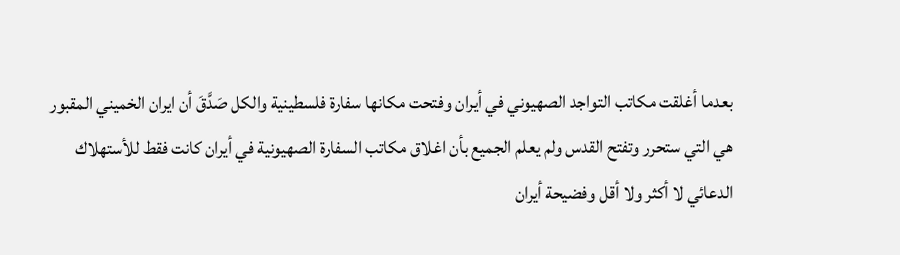بعدما أغلقت مكاتب التواجد الصهيوني في أيران وفتحت مكانها سفارة فلسطينية والكل صَدَّقَ أن ايران الخميني المقبور هي التي ستحرر وتفتح القدس ولم يعلم الجميع بأن اغلاق مكاتب السفارة الصهيونية في أيران كانت فقط للأستهلاك الدعائي لا أكثر ولا أقل وفضيحة أيران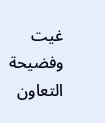غيت وفضيحة التعاون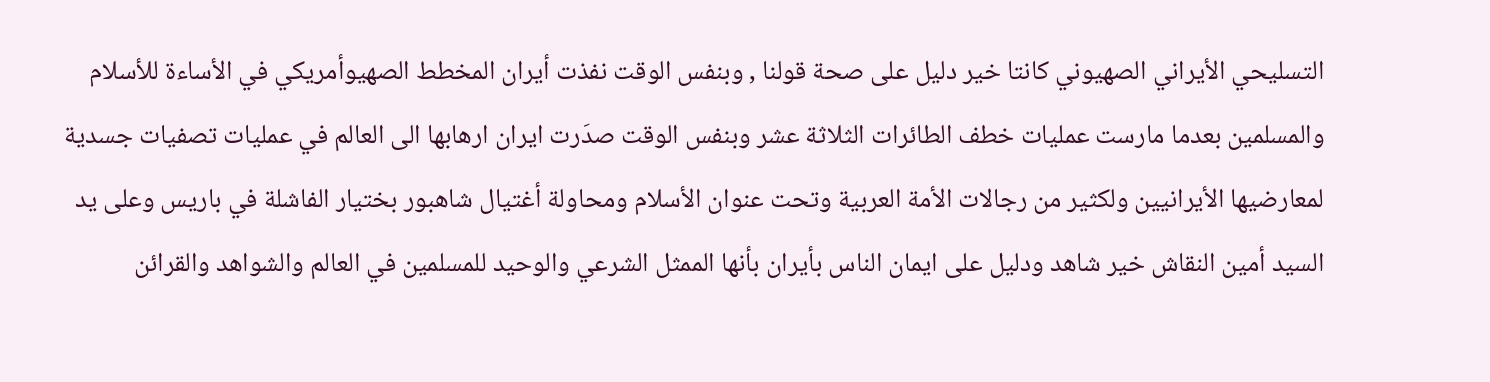التسليحي الأيراني الصهيوني كانتا خير دليل على صحة قولنا , وبنفس الوقت نفذت أيران المخطط الصهيوأمريكي في الأساءة للأسلام والمسلمين بعدما مارست عمليات خطف الطائرات الثلاثة عشر وبنفس الوقت صدَرت ايران ارهابها الى العالم في عمليات تصفيات جسدية لمعارضيها الأيرانيين ولكثير من رجالات الأمة العربية وتحت عنوان الأسلام ومحاولة أغتيال شاهبور بختيار الفاشلة في باريس وعلى يد السيد أمين النقاش خير شاهد ودليل على ايمان الناس بأيران بأنها الممثل الشرعي والوحيد للمسلمين في العالم والشواهد والقرائن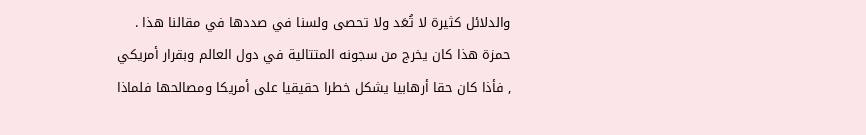والدلائل كثيرة لا تُعَد ولا تحصى ولسنا في صددها في مقالنا هذا . حمزة هذا كان يخرج من سجونه المتتالية في دول العالم وبقرار أمريكي , فأذا كان حقا أرهابيا يشكل خطرا حقيقيا على أمريكا ومصالحها فلماذا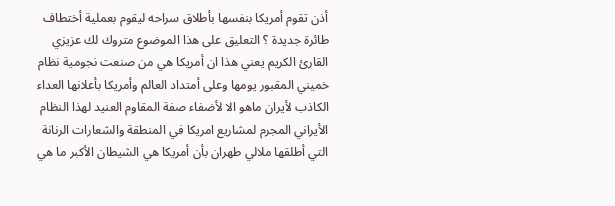أذن تقوم أمريكا بنفسها بأطلاق سراحه ليقوم بعملية أختطاف طائرة جديدة ؟ التعليق على هذا الموضوع متروك لك عزيزي القارئ الكريم يعني هذا ان أمريكا هي من صنعت نجومية نظام خميني المقبور يومها وعلى أمتداد العالم وأمريكا بأعلانها العداء الكاذب لأيران ماهو الا لأضفاء صفة المقاوم العنيد لهذا النظام الأيراني المجرم لمشاريع امريكا في المنطقة والشعارات الرنانة التي أطلقها ملالي طهران بأن أمريكا هي الشيطان الأكبر ما هي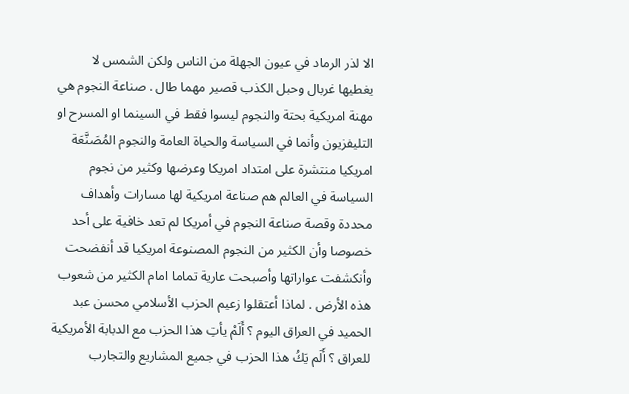الا لذر الرماد في عيون الجهلة من الناس ولكن الشمس لا يغطيها غربال وحبل الكذب قصير مهما طال . صناعة النجوم هي مهنة امريكية بحتة والنجوم ليسوا فقط في السينما او المسرح او التليفزيون وأنما في السياسة والحياة العامة والنجوم المُصَنَّعَة امريكيا منتشرة على امتداد امريكا وعرضها وكثير من نجوم السياسة في العالم هم صناعة امريكية لها مسارات وأهداف محددة وقصة صناعة النجوم في أمريكا لم تعد خافية على أحد خصوصا وأن الكثير من النجوم المصنوعة امريكيا قد أنفضحت وأنكشفت عواراتها وأصبحت عارية تماما امام الكثير من شعوب هذه الأرض . لماذا أعتقلوا زعيم الحزب الأسلامي محسن عبد الحميد في العراق اليوم ؟ أَلَمْ يأتِ هذا الحزب مع الدبابة الأمريكية للعراق ؟ أَلَم يَكُ هذا الحزب في جميع المشاريع والتجارب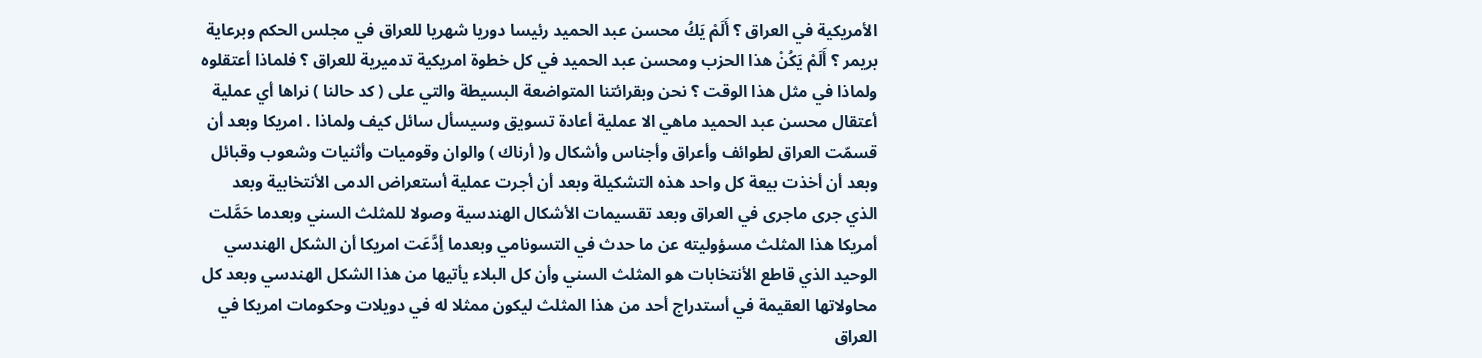الأمريكية في العراق ؟ أَلَمْ يَكُ محسن عبد الحميد رئيسا دوريا شهريا للعراق في مجلس الحكم وبرعاية بريمر ؟ أَلَمْ يَكُنْ هذا الحزب ومحسن عبد الحميد في كل خطوة امريكية تدميرية للعراق ؟ فلماذا أعتقلوه ولماذا في مثل هذا الوقت ؟ نحن وبقرائتنا المتواضعة البسيطة والتي على ( كد حالنا ) نراها أي عملية أعتقال محسن عبد الحميد ماهي الا عملية أعادة تسويق وسيسأل سائل كيف ولماذا . امريكا وبعد أن قسمّت العراق لطوائف وأعراق وأجناس وأشكال و( أرناك ) والوان وقوميات وأثنيات وشعوب وقبائل وبعد أن أخذت بيعة كل واحد هذه التشكيلة وبعد أن أجرت عملية أستعراض الدمى الأنتخابية وبعد الذي جرى ماجرى في العراق وبعد تقسيمات الأشكال الهندسية وصولا للمثلث السني وبعدما حَمَّلت أمريكا هذا المثلث مسؤوليته عن ما حدث في التسونامي وبعدما أِدَّعَت امريكا أن الشكل الهندسي الوحيد الذي قاطع الأنتخابات هو المثلث السني وأن كل البلاء يأتيها من هذا الشكل الهندسي وبعد كل محاولاتها العقيمة في أستدراج أحد من هذا المثلث ليكون ممثلا له في دويلات وحكومات امريكا في العراق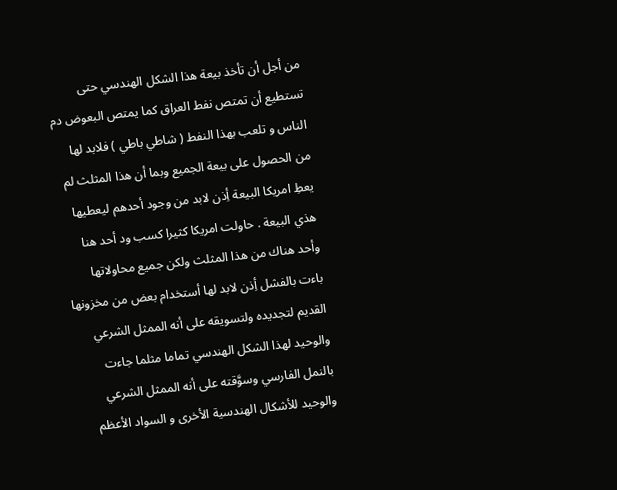من أجل أن تأخذ بيعة هذا الشكل الهندسي حتى تستطيع أن تمتص نفط العراق كما يمتص البعوض دم الناس و تلعب بهذا النفط ( شاطي باطي ) فلابد لها من الحصول على بيعة الجميع وبما أن هذا المثلث لم يعطِ امريكا البيعة أِذن لابد من وجود أحدهم ليعطيها هذي البيعة . حاولت امريكا كثيرا كسب ود أحد هنا وأحد هناك من هذا المثلث ولكن جميع محاولاتها باءت بالفشل أِذن لابد لها أستخدام بعض من مخزونها القديم لتجديده ولتسويقه على أنه الممثل الشرعي والوحيد لهذا الشكل الهندسي تماما مثلما جاءت بالنمل الفارسي وسوَّقته على أنه الممثل الشرعي والوحيد للأشكال الهندسية الأخرى و السواد الأعظم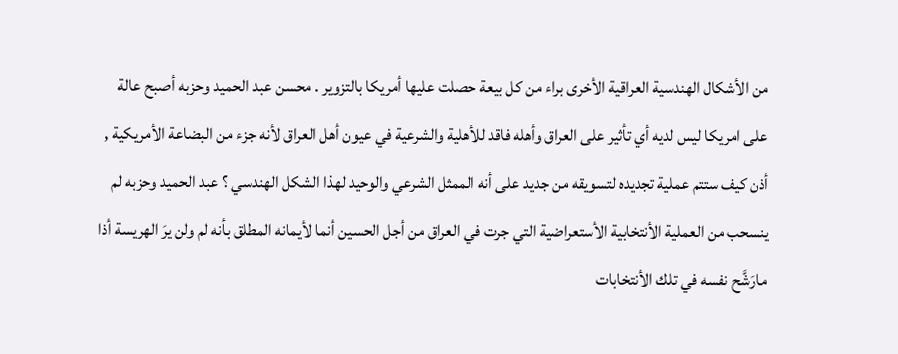من الأشكال الهندسية العراقية الأخرى براء من كل بيعة حصلت عليها أمريكا بالتزوير . محسن عبد الحميد وحزبه أصبح عالة على امريكا ليس لديه أي تأثير على العراق وأهله فاقد للأهلية والشرعية في عيون أهل العراق لأنه جزء من البضاعة الأمريكية , أذن كيف ستتم عملية تجديده لتسويقه من جديد على أنه الممثل الشرعي والوحيد لهذا الشكل الهندسي ؟ عبد الحميد وحزبه لم ينسحب من العملية الأنتخابية الأستعراضية التي جرت في العراق من أجل الحسين أنما لأيمانه المطلق بأنه لم ولن يرَ الهريسة أذا مارَشَّح نفسه في تلك الأنتخابات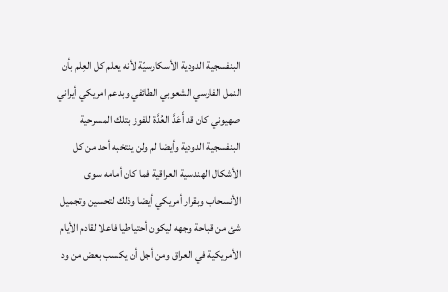البنفسجية الدودية الأسكارسيّة لأنه يعلم كل العِلم بأن النمل الفارسي الشعوبي الطائفي وبدعم امريكي أيراني صهيوني كان قد أَعَدَّ العُدَّة للفوز بتلك المسرحية البنفسجية الدودية وأيضا لم ولن ينتخبه أحد من كل الأشكال الهندسية العراقية فما كان أمامه سوى الأنسحاب وبقرار أمريكي أيضا وذلك لتحسين وتجميل شئ من قباحة وجهه ليكون أحتياطيا فاعلا لقادم الأيام الأمريكية في العراق ومن أجل أن يكسب بعض من ود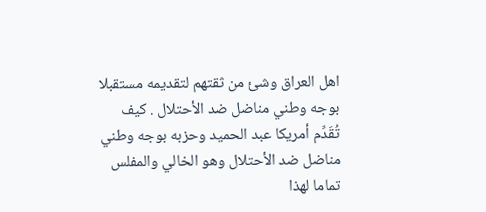اهل العراق وشئ من ثقتهم لتقديمه مستقبلا بوجه وطني مناضل ضد الأحتلال . كيف تُقَدِّم أمريكا عبد الحميد وحزبه بوجه وطني مناضل ضد الأحتلال وهو الخالي والمفلس تماما لهذا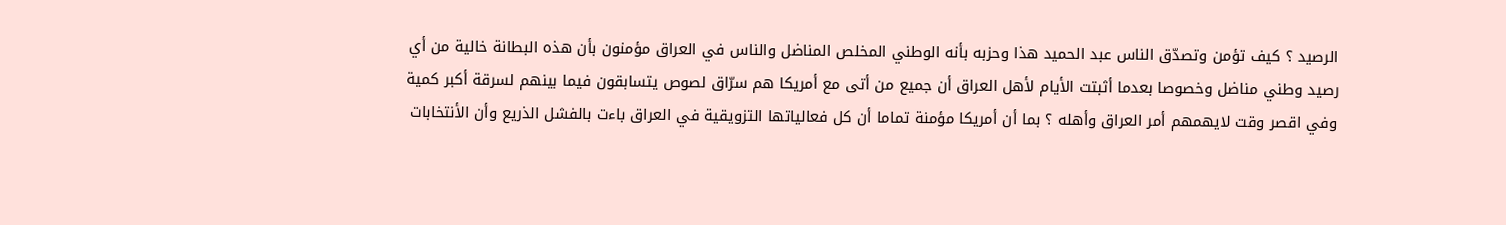الرصيد ؟ كيف تؤمن وتصدّق الناس عبد الحميد هذا وحزبه بأنه الوطني المخلص المناضل والناس في العراق مؤمنون بأن هذه البطانة خالية من أي رصيد وطني مناضل وخصوصا بعدما أثبتت الأيام لأهل العراق أن جميع من أتى مع أمريكا هم سرّاق لصوص يتسابقون فيما بينهم لسرقة أكبر كمية وفي اقصر وقت لايهمهم أمر العراق وأهله ؟ بما أن أمريكا مؤمنة تماما أن كل فعالياتها التزويقية في العراق باءت بالفشل الذريع وأن الأنتخابات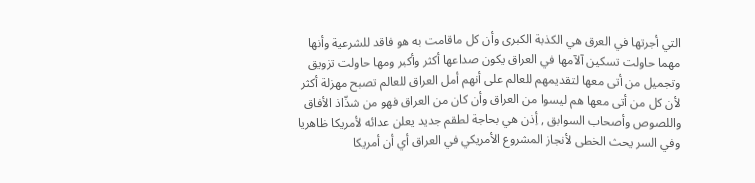التي أجرتها في العرق هي الكذبة الكبرى وأن كل ماقامت به هو فاقد للشرعية وأنها مهما حاولت تسكين آلآمها في العراق يكون صداعها أكثر وأكبر ومها حاولت تزويق وتجميل من أتى معها لتقديمهم للعالم على أنهم أمل العراق للعالم تصبح مهزلة أكثر لأن كل من أتى معها هم ليسوا من العراق وأن كان من العراق فهو من شذّاذ الأفاق واللصوص وأصحاب السوابق , أِذن هي بحاجة لطقم جديد يعلن عدائه لأمريكا ظاهريا وفي السر يحث الخطى لأنجاز المشروع الأمريكي في العراق أي أن أمريكا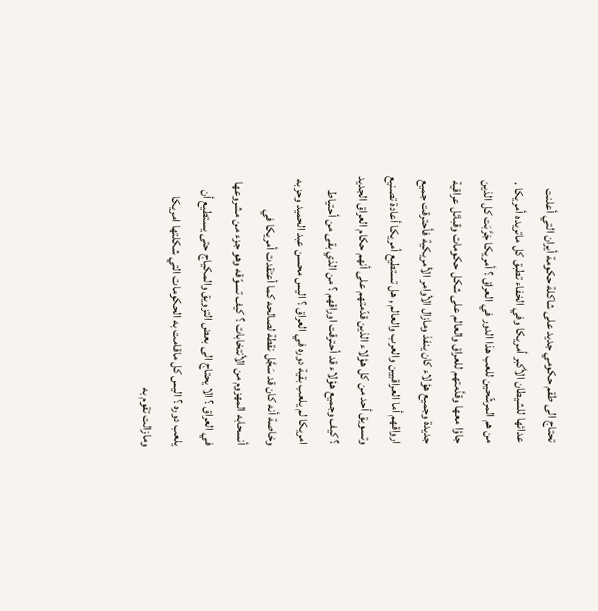تحتاج الى طقم حكومي جديد على شاكلة حكومة أيران التي أعلنت عدائها للشيطان الأكبر أمريكا وفي الخفاء تطبق كل ماتريده أمريكا . من هم المرشّحين للعب هذا الدور في العراق ؟ أمريكا جَرَّبَت كل الذين جاؤا معها وقدَّمتهم للعراق والعالم على شكل حكومات وقبائل عراقية جديدة وجميع هؤلاء كان ينفذ ومازال الأوامر الأمريكية فأحترقت جميع ارواقهم أما العراقيين والعرب والعالم , هل تستطيع أمريكا أعادة تصنيع وتسويق أحد من كل هؤلاء الذين قدّمتهم على أنهم حكام العراق الجديد ؟ كيف وجميع هؤلاء قد أحترقت اوراقهم ؟ من الذي بقى من أحتياط امريكا لم يلعب بقية دوره في العراق ؟ اليس محسن عبد الحميد وحزبه وخاصة أنه كان قد سَجَّل نقطة لصالحه كما أعتقدت أمريكا في أنسحابه المهزوم من الأنتخابات ؟ كيف تسوّقه وهو جزء من مشروعها في العراق ؟ الا يحتاج الى بعض التزويق والمكياج حتى يستطيع أن يلعب دوره ؟ اليس كل ماقامت به الحكومات التي شكلتها امريكا ومازالت تقوم به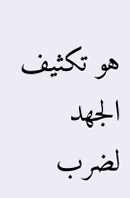هو تكثيف الجهد لضرب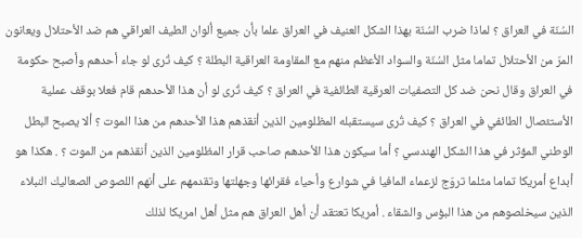السُنّة في العراق ؟ لماذا ضرب السُنّة بهذا الشكل العنيف في العراق علما بأن جميع ألوان الطيف العراقي هم ضد الأحتلال ويعانون المرّ من الأحتلال تماما مثل السُنّة والسواد الأعظم منهم مع المقاومة العراقية البطلة ؟ كيف تُرى لو جاء أحدهم وأصبح حكومة في العراق وقال نحن ضد كل التصفيات العرقية الطائفية في العراق ؟ كيف تُرى لو أن هذا الأحدهم قام فعلا بوقف عملية الأستئصال الطائفي في العراق ؟ كيف تُرى سيستقبله المظلومين الذين أنقذهم هذا الأحدهم من هذا الموت ؟ ألا يصبح البطل الوطني المؤثر في هذا الشكل الهندسي ؟ أما سيكون هذا الأحدهم صاحب قرار المظلومين الذين أنقذهم من الموت ؟ . هكذا هو أبداع أمريكا تماما مثلما تروّج لزعماء المافيا في شوارع وأحياء فقرائها وجهلتها وتقدمهم على أنهم اللصوص الصعاليك النبلاء الذين سيخلصوهم من هذا البؤس والشقاء . أمريكا تعتقد أن أهل العراق هم مثل أهل امريكا لذلك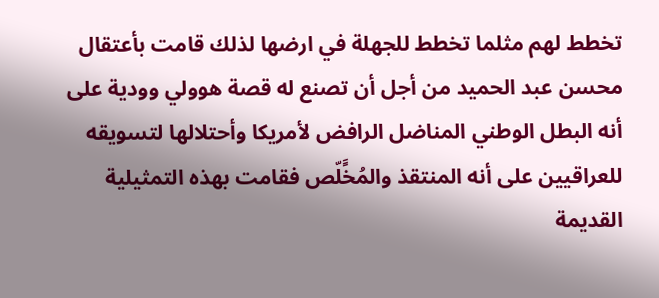تخطط لهم مثلما تخطط للجهلة في ارضها لذلك قامت بأعتقال محسن عبد الحميد من أجل أن تصنع له قصة هوولي وودية على أنه البطل الوطني المناضل الرافض لأمريكا وأحتلالها لتسويقه للعراقيين على أنه المنتقذ والمُخًَلّص فقامت بهذه التمثيلية القديمة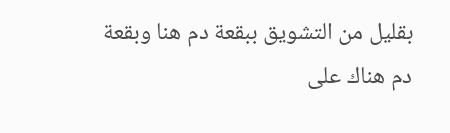بقليل من التشويق ببقعة دم هنا وبقعة دم هناك على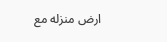ارض منزله مع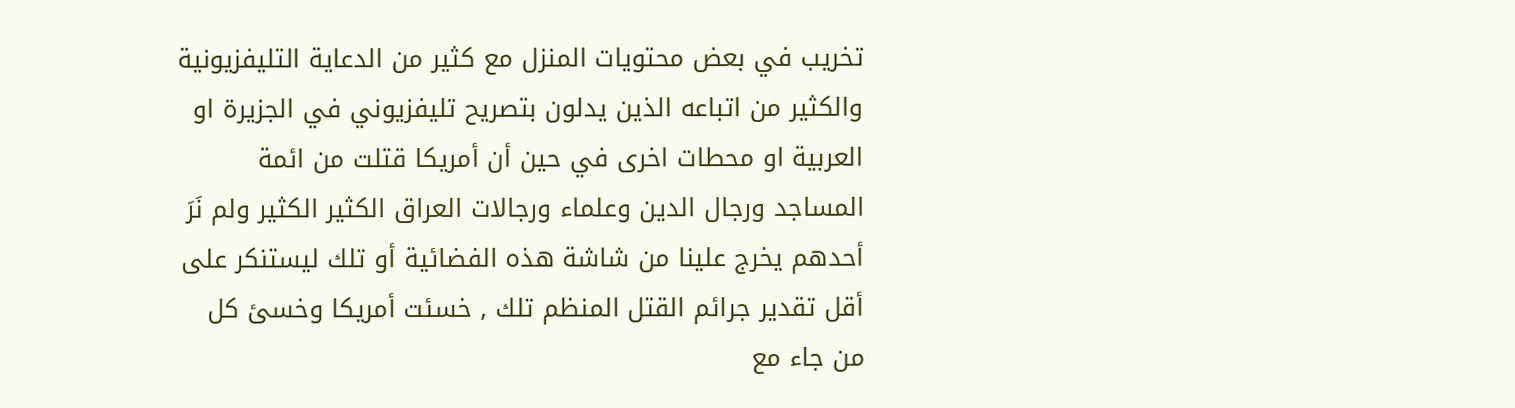تخريب في بعض محتويات المنزل مع كثير من الدعاية التليفزيونية والكثير من اتباعه الذين يدلون بتصريح تليفزيوني في الجزيرة او العربية او محطات اخرى في حين أن أمريكا قتلت من ائمة المساجد ورجال الدين وعلماء ورجالات العراق الكثير الكثير ولم نَرَ أحدهم يخرج علينا من شاشة هذه الفضائية أو تلك ليستنكر على أقل تقدير جرائم القتل المنظم تلك , خسئت أمريكا وخسئ كل من جاء مع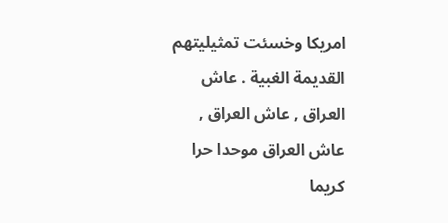امريكا وخسئت تمثيليتهم القديمة الغبية . عاش العراق , عاش العراق , عاش العراق موحدا حرا كريما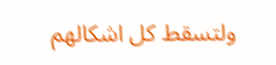ولتسقط كل اشكالهم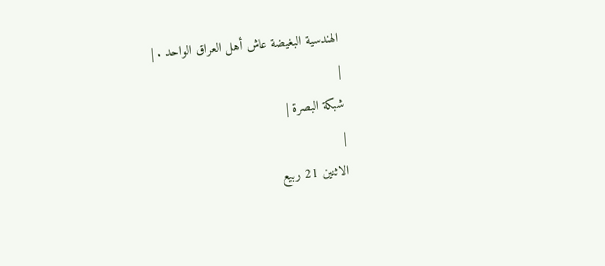الهندسية البغيضة عاش أهل العراق الواحد . |
|
شبكة البصرة |
|
الاثنين 21 ربيع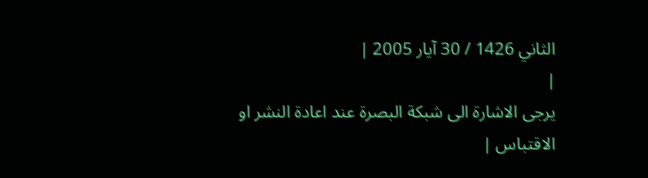الثاني 1426 / 30 آيار 2005 |
|
يرجى الاشارة الى شبكة البصرة عند اعادة النشر او الاقتباس |